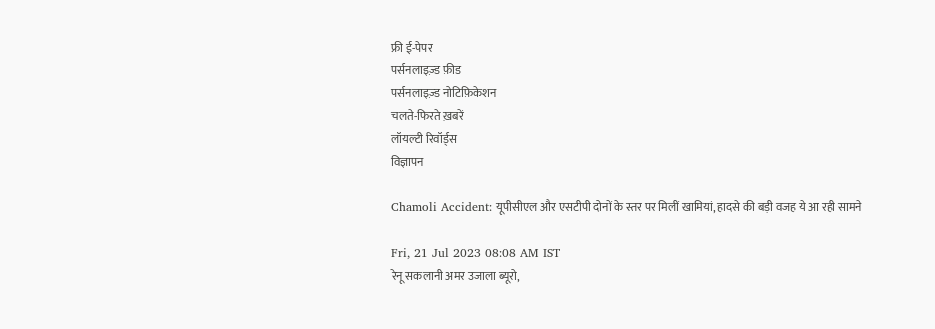फ्री ई-पेपर
पर्सनलाइज़्ड फ़ीड
पर्सनलाइज़्ड नोटिफ़िकेशन
चलते-फिरते ख़बरें
लॉयल्टी रिवॉर्ड्स
विज्ञापन

Chamoli Accident: यूपीसीएल और एसटीपी दोनों के स्तर पर मिलीं खामियां, हादसे की बड़ी वजह ये आ रही सामने

Fri, 21 Jul 2023 08:08 AM IST
रेनू सकलानी अमर उजाला ब्यूरो,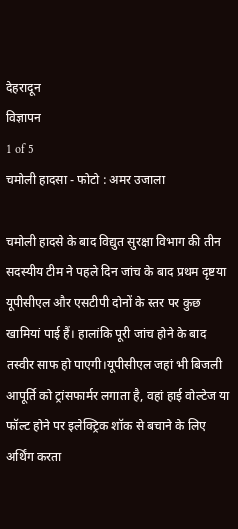देहरादून
विज्ञापन
1 of 5
चमोली हादसा - फोटो : अमर उजाला

चमोली हादसे के बाद विद्युत सुरक्षा विभाग की तीन सदस्यीय टीम ने पहले दिन जांच के बाद प्रथम दृष्टया यूपीसीएल और एसटीपी दोनों के स्तर पर कुछ खामियां पाई हैं। हालांकि पूरी जांच होने के बाद तस्वीर साफ हो पाएगी।यूपीसीएल जहां भी बिजली आपूर्ति को ट्रांसफार्मर लगाता है, वहां हाई वोल्टेज या फॉल्ट होने पर इलेक्ट्रिक शॉक से बचाने के लिए अर्थिंग करता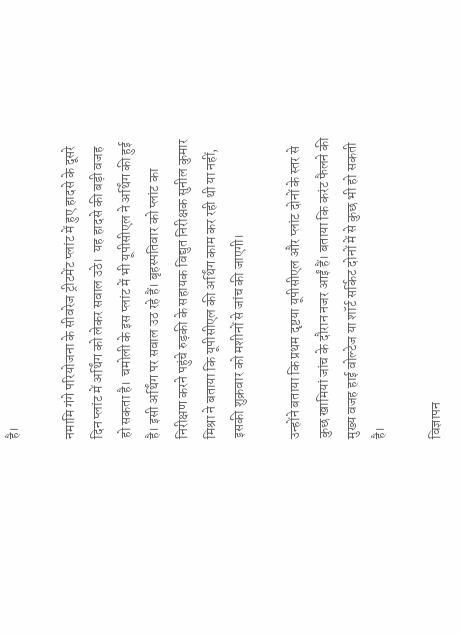है।

नमामि गंगे परियोजना के सीवरेज ट्रीटमेंट प्लांट में हुए हादसे के दूसरे दिन प्लांट में अर्थिंग को लेकर सवाल उठे।  यह हादसे की बड़ी वजह हो सकता है।  चमोली के इस प्लांट में भी यूपीसीएल ने अर्थिंग की हुई है। इसी अर्थिंग पर सवाल उठ रहे हैं। बृहस्पतिवार को प्लांट का निरीक्षण करने पहुंचे रुड़की के सहायक विद्युत निरीक्षक सुनील कुमार मिश्रा ने बताया कि यूपीसीएल की अर्थिंग काम कर रही थी या नहीं, इसकी शुक्रवार को मशीनों से जांच की जाएगी।

उन्होंने बताया कि प्रथम दृष्टया यूपीसीएल और प्लांट दोनों के स्तर से कुछ खामियां जांच के दौरान नजर आईं हैं। बताया कि करंट फैलने की मुख्य वजह हाई वोल्टेज या शॉर्ट सर्किट दोनों में से कुछ भी हो सकती है।

विज्ञापन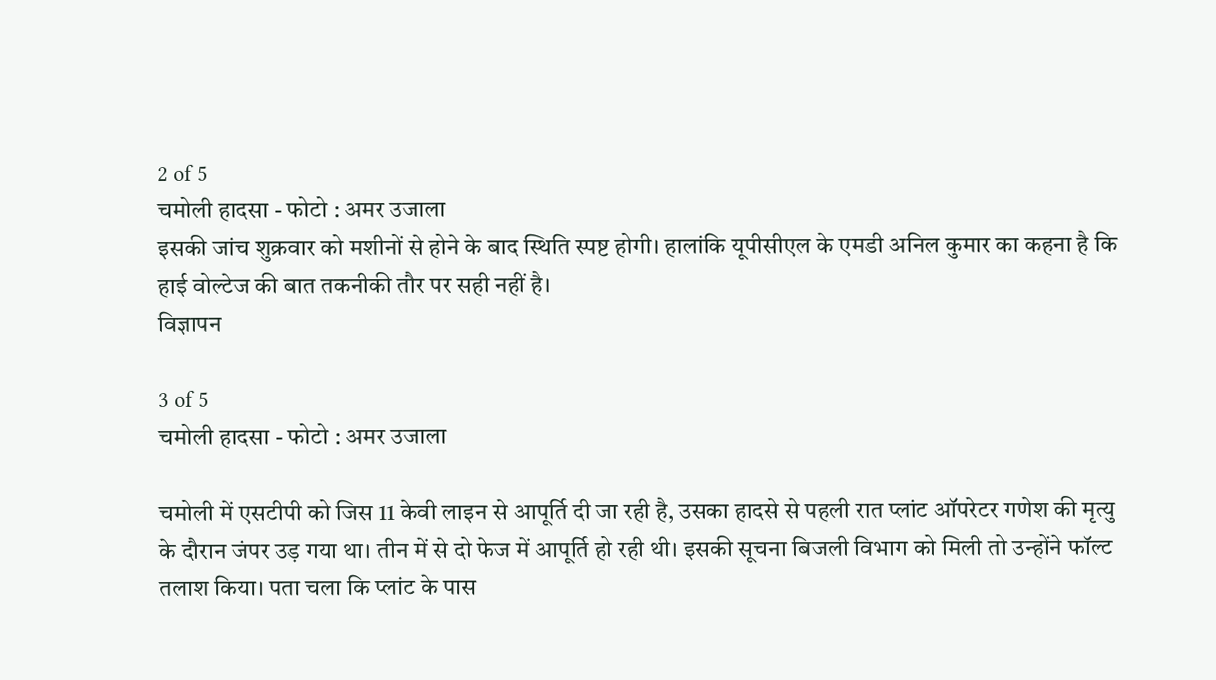2 of 5
चमोली हादसा - फोटो : अमर उजाला
इसकी जांच शुक्रवार को मशीनों से होने के बाद स्थिति स्पष्ट होगी। हालांकि यूपीसीएल के एमडी अनिल कुमार का कहना है कि हाई वोल्टेज की बात तकनीकी तौर पर सही नहीं है।
विज्ञापन

3 of 5
चमोली हादसा - फोटो : अमर उजाला

चमोली में एसटीपी को जिस 11 केवी लाइन से आपूर्ति दी जा रही है, उसका हादसे से पहली रात प्लांट ऑपरेटर गणेश की मृत्यु के दौरान जंपर उड़ गया था। तीन में से दो फेज में आपूर्ति हो रही थी। इसकी सूचना बिजली विभाग को मिली तो उन्होंने फॉल्ट तलाश किया। पता चला कि प्लांट के पास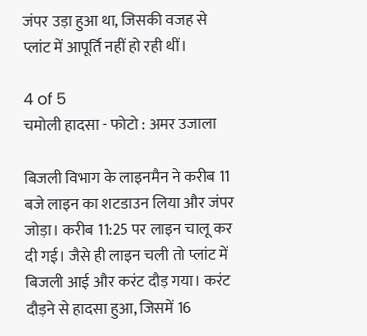जंपर उड़ा हुआ था, जिसकी वजह से प्लांट में आपूर्ति नहीं हो रही थीं।

4 of 5
चमोली हादसा - फोटो : अमर उजाला

बिजली विभाग के लाइनमैन ने करीब 11 बजे लाइन का शटडाउन लिया और जंपर जोड़ा। करीब 11:25 पर लाइन चालू कर दी गई। जैसे ही लाइन चली तो प्लांट में बिजली आई और करंट दौड़ गया। करंट दौड़ने से हादसा हुआ, जिसमें 16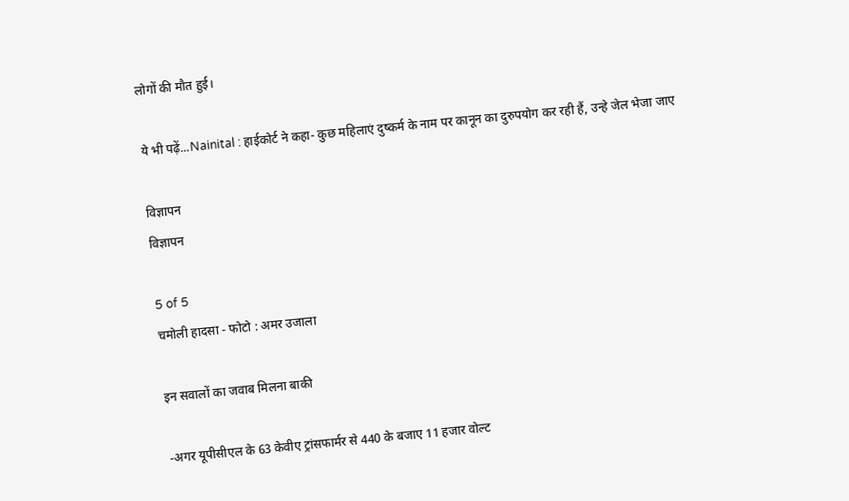लोगों की मौत हुई।

ये भी पढ़ें...Nainital : हाईकोर्ट ने कहा- कुछ महिलाएं दुष्कर्म के नाम पर कानून का दुरुपयोग कर रही हैं, उन्हे जेल भेजा जाए

विज्ञापन
विज्ञापन

5 of 5
चमोली हादसा - फोटो : अमर उजाला

इन सवालों का जवाब मिलना बाकी

-अगर यूपीसीएल के 63 केवीए ट्रांसफार्मर से 440 के बजाए 11 हजार वोल्ट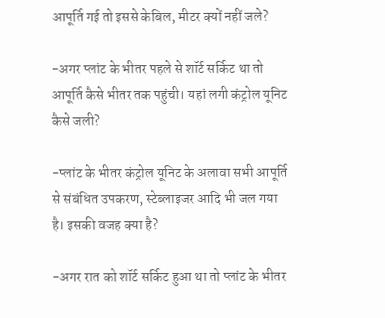आपूर्ति गई तो इससे केबिल, मीटर क्यों नहीं जले?

-अगर प्लांट के भीतर पहले से शॉर्ट सर्किट था तो आपूर्ति कैसे भीतर तक पहुंची। यहां लगी कंट्रोल यूनिट कैसे जली?

-प्लांट के भीतर कंट्रोल यूनिट के अलावा सभी आपूर्ति से संबंधित उपकरण, स्टेब्लाइजर आदि भी जल गया है। इसकी वजह क्या है?

-अगर रात को शॉर्ट सर्किट हुआ था तो प्लांट के भीतर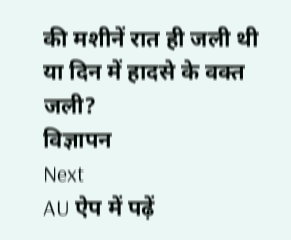की मशीनें रात ही जली थी या दिन में हादसे के वक्त जली?
विज्ञापन
Next
AU ऐप में पढ़ें